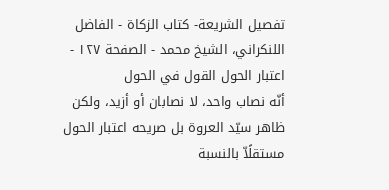تفصيل الشريعة- كتاب الزكاة - الفاضل اللنكراني، الشيخ محمد - الصفحة ١٢٧ - اعتبار الحول القول في الحول
أنّه نصاب واحد، لا نصابان أو أزيد، ولكن ظاهر سيّد العروة بل صريحه اعتبار الحول مستقلًاّ بالنسبة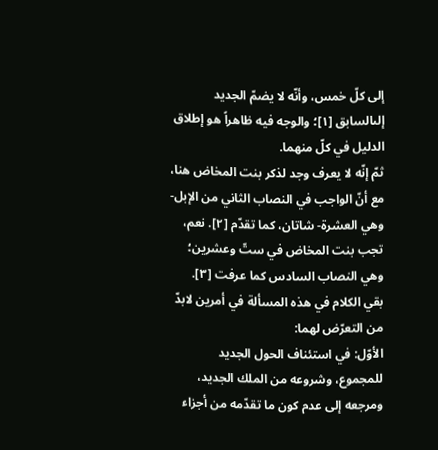إلى كلّ خمس، وأنّه لا يضمّ الجديد إلىالسابق [١]؛ والوجه فيه ظاهراً هو إطلاق الدليل في كلّ منهما.
ثمّ إنّه لا يعرف وجد لذكر بنت المخاض هنا، مع أنّ الواجب في النصاب الثاني من الإبل- وهي العشرة- شاتان، كما تقدّم [٢]. نعم، تجب بنت المخاض في ستّ وعشرين؛ وهي النصاب السادس كما عرفت [٣].
بقي الكلام في هذه المسألة في أمرين لابدّ من التعرّض لهما:
الأوّل: في استئناف الحول الجديد للمجموع، وشروعه من الملك الجديد، ومرجعه إلى عدم كون ما تقدّمه من أجزاء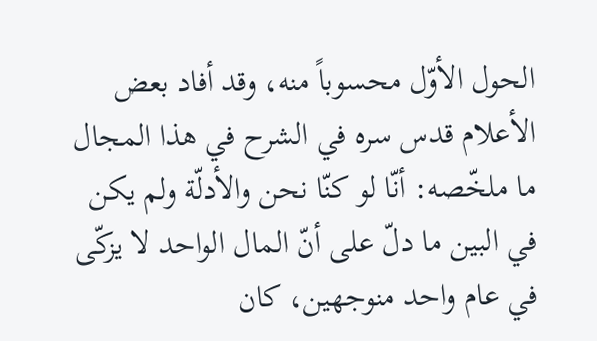الحول الأوّل محسوباً منه، وقد أفاد بعض الأعلام قدس سره في الشرح في هذا المجال ما ملخّصه: أنّا لو كنّا نحن والأدلّة ولم يكن في البين ما دلّ على أنّ المال الواحد لا يزكّى في عام واحد منوجهين، كان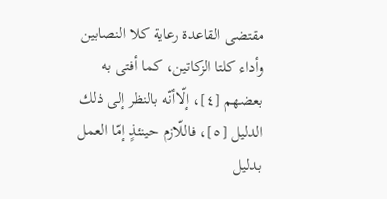مقتضى القاعدة رعاية كلا النصابين وأداء كلتا الزكاتين، كما أفتى به بعضهم [٤]، إلّاأنّه بالنظر إلى ذلك الدليل [٥]، فاللّازم حينئذٍ إمّا العمل بدليل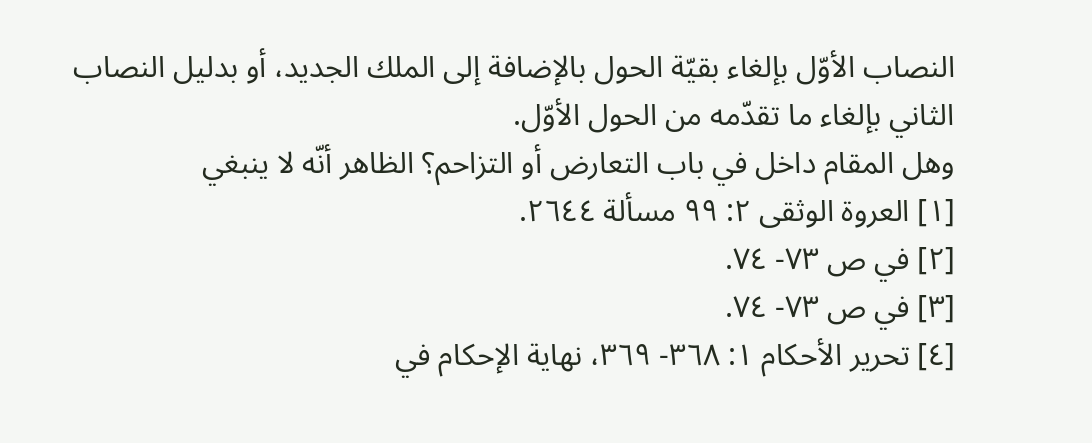النصاب الأوّل بإلغاء بقيّة الحول بالإضافة إلى الملك الجديد، أو بدليل النصاب الثاني بإلغاء ما تقدّمه من الحول الأوّل.
وهل المقام داخل في باب التعارض أو التزاحم؟ الظاهر أنّه لا ينبغي
[١] العروة الوثقى ٢: ٩٩ مسألة ٢٦٤٤.
[٢] في ص ٧٣- ٧٤.
[٣] في ص ٧٣- ٧٤.
[٤] تحرير الأحكام ١: ٣٦٨- ٣٦٩، نهاية الإحكام في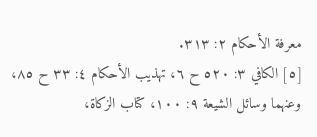معرفة الأحكام ٢: ٣١٣.
[٥] الكافي ٣: ٥٢٠ ح ٦، تهذيب الأحكام ٤: ٣٣ ح ٨٥، وعنهما وسائل الشيعة ٩: ١٠٠، كتاب الزكاة،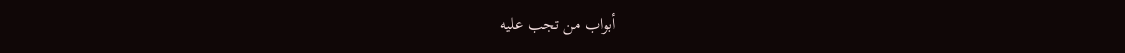أبواب من تجب عليه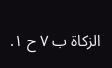الزكاة ب ٧ ح ١.